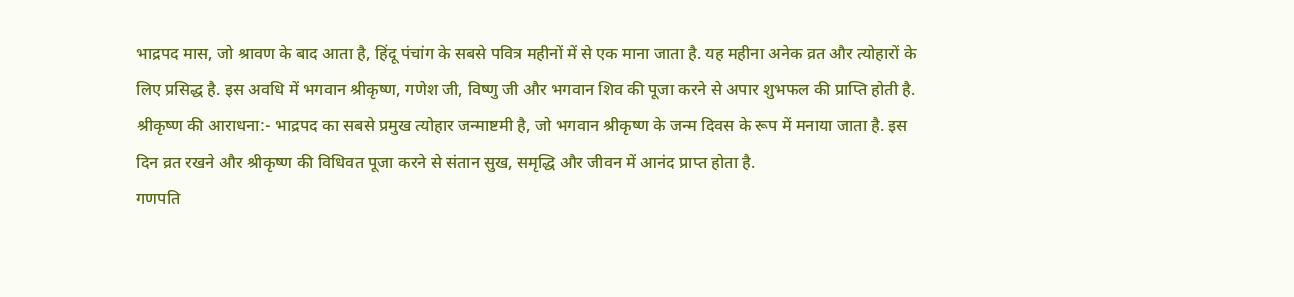भाद्रपद मास, जो श्रावण के बाद आता है, हिंदू पंचांग के सबसे पवित्र महीनों में से एक माना जाता है. यह महीना अनेक व्रत और त्योहारों के लिए प्रसिद्ध है. इस अवधि में भगवान श्रीकृष्ण, गणेश जी, विष्णु जी और भगवान शिव की पूजा करने से अपार शुभफल की प्राप्ति होती है.
श्रीकृष्ण की आराधना:- भाद्रपद का सबसे प्रमुख त्योहार जन्माष्टमी है, जो भगवान श्रीकृष्ण के जन्म दिवस के रूप में मनाया जाता है. इस दिन व्रत रखने और श्रीकृष्ण की विधिवत पूजा करने से संतान सुख, समृद्धि और जीवन में आनंद प्राप्त होता है.
गणपति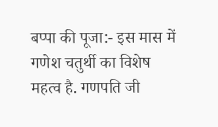बप्पा की पूजा:- इस मास में गणेश चतुर्थी का विशेष महत्व है. गणपति जी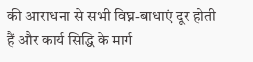की आराधना से सभी विघ्न-बाधाएं दूर होती हैं और कार्य सिद्धि के मार्ग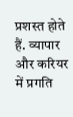प्रशस्त होते हैं. व्यापार और करियर में प्रगति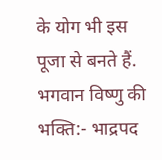के योग भी इस पूजा से बनते हैं.
भगवान विष्णु की भक्ति:- भाद्रपद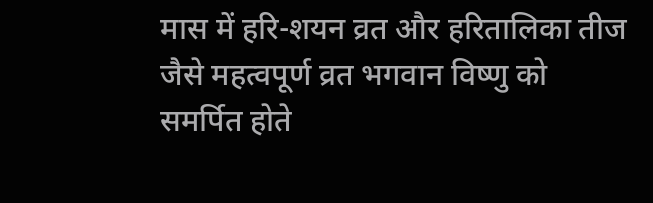मास में हरि-शयन व्रत और हरितालिका तीज जैसे महत्वपूर्ण व्रत भगवान विष्णु को समर्पित होते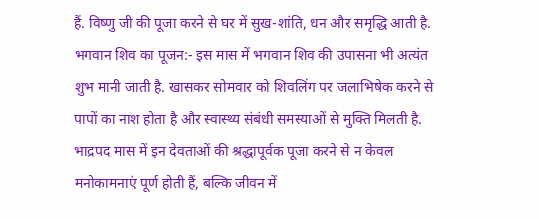हैं. विष्णु जी की पूजा करने से घर में सुख-शांति, धन और समृद्धि आती है.
भगवान शिव का पूजन:- इस मास में भगवान शिव की उपासना भी अत्यंत शुभ मानी जाती है. खासकर सोमवार को शिवलिंग पर जलाभिषेक करने से पापों का नाश होता है और स्वास्थ्य संबंधी समस्याओं से मुक्ति मिलती है. भाद्रपद मास में इन देवताओं की श्रद्धापूर्वक पूजा करने से न केवल मनोकामनाएं पूर्ण होती हैं, बल्कि जीवन में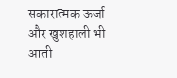सकारात्मक ऊर्जा और खुशहाली भी आती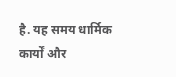है. यह समय धार्मिक कार्यों और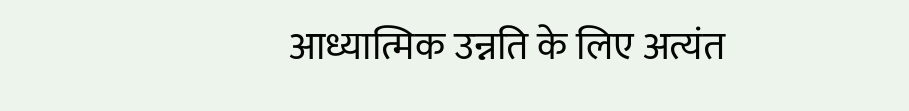आध्यात्मिक उन्नति के लिए अत्यंत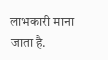लाभकारी माना जाता है.